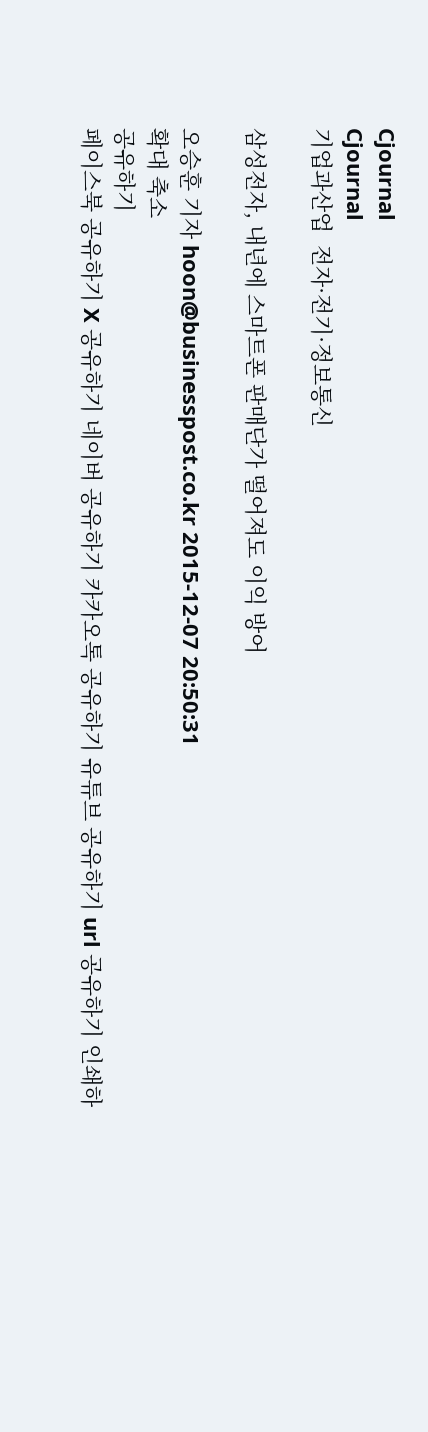Cjournal
Cjournal
기업과산업  전자·전기·정보통신

삼성전자, 내년에 스마트폰 판매단가 떨어져도 이익 방어

오승훈 기자 hoon@businesspost.co.kr 2015-12-07 20:50:31
확대 축소
공유하기
페이스북 공유하기 X 공유하기 네이버 공유하기 카카오톡 공유하기 유튜브 공유하기 url 공유하기 인쇄하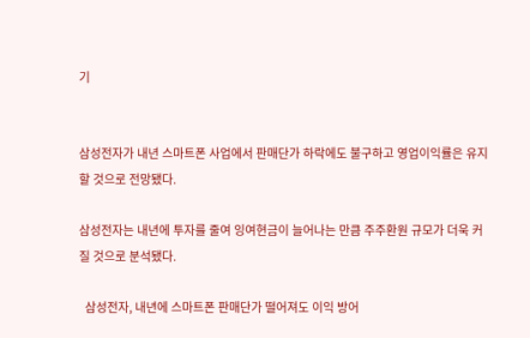기


삼성전자가 내년 스마트폰 사업에서 판매단가 하락에도 불구하고 영업이익률은 유지할 것으로 전망됐다.

삼성전자는 내년에 투자를 줄여 잉여현금이 늘어나는 만큼 주주환원 규모가 더욱 커질 것으로 분석됐다.

  삼성전자, 내년에 스마트폰 판매단가 떨어져도 이익 방어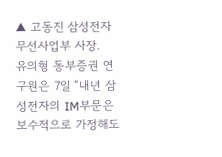▲ 고동진 삼성전자 무선사업부 사장.
유의형 동부증권 연구원은 7일 “내년 삼성전자의 IM부문은 보수적으로 가정해도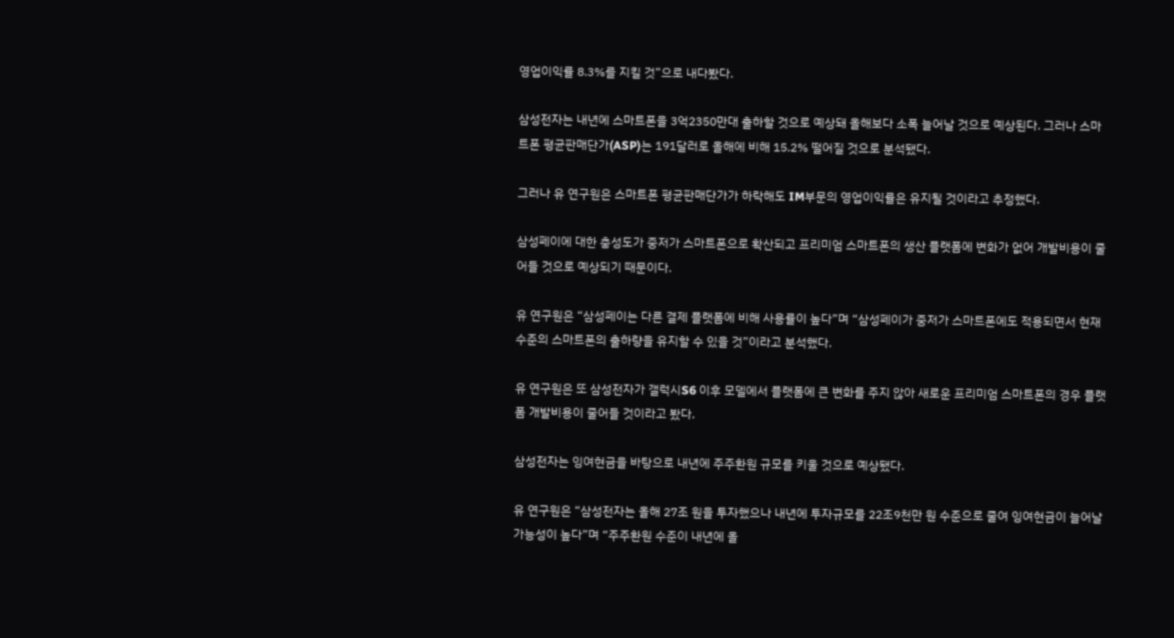영업이익률 8.3%를 지킬 것”으로 내다봤다.

삼성전자는 내년에 스마트폰을 3억2350만대 출하할 것으로 예상돼 올해보다 소폭 늘어날 것으로 예상된다. 그러나 스마트폰 평균판매단가(ASP)는 191달러로 올해에 비해 15.2% 떨어질 것으로 분석됐다.

그러나 유 연구원은 스마트폰 평균판매단가가 하락해도 IM부문의 영업이익률은 유지될 것이라고 추정했다.

삼성페이에 대한 충성도가 중저가 스마트폰으로 확산되고 프리미엄 스마트폰의 생산 플랫폼에 변화가 없어 개발비용이 줄어들 것으로 예상되기 때문이다.

유 연구원은 “삼성페이는 다른 결제 플랫폼에 비해 사용률이 높다”며 “삼성페이가 중저가 스마트폰에도 적용되면서 현재 수준의 스마트폰의 출하량을 유지할 수 있을 것”이라고 분석했다.

유 연구원은 또 삼성전자가 갤럭시S6 이후 모델에서 플랫폼에 큰 변화를 주지 않아 새로운 프리미엄 스마트폰의 경우 플랫폼 개발비용이 줄어들 것이라고 봤다.

삼성전자는 잉여현금을 바탕으로 내년에 주주환원 규모를 키울 것으로 예상됐다.

유 연구원은 “삼성전자는 올해 27조 원을 투자했으나 내년에 투자규모를 22조9천만 원 수준으로 줄여 잉여현금이 늘어날 가능성이 높다”며 “주주환원 수준이 내년에 올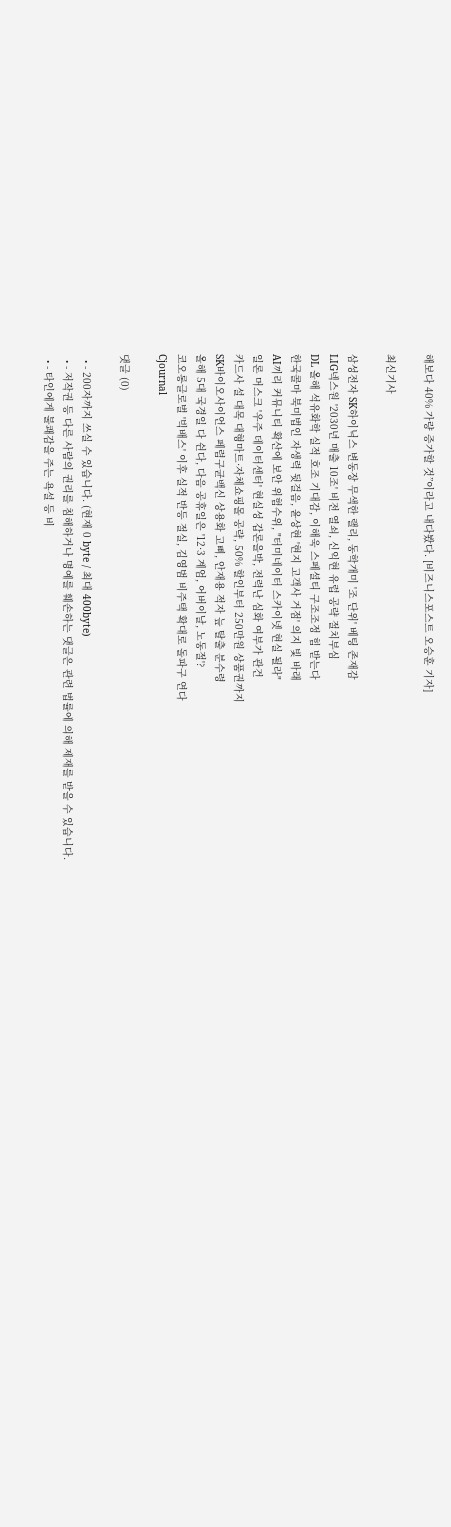해보다 40% 가량 증가할 것”이라고 내다봤다. [비즈니스포스트 오승훈 기자]

최신기사

삼성전자 SK하이닉스 변동장 무색한 랠리, 동학개미 '조 단위' 베팅 존재감
LIG넥스원 '2030년 매출 10조' 비전 열쇠, 신익현 유럽 공략 절치부심
DL 올해 석유화학 실적 호조 기대감, 이해욱 스페셜티 구조조정 힘 받는다
한국콜마 북미법인 자생력 뒷걸음, 윤상현 '현지 고객사 거점' 의지 빛 바래
AI끼리 커뮤니티 확산에 보안 위험수위, "터미네이터 스카이넷 현실 될라"
일론 머스크 '우주 데이터센터' 현실성 갑론을박, 전력난 심화 여부가 관건
카드사 설 대목 대형마트·자체쇼핑몰 공략, 50% 할인부터 250만원 상품권까지
SK바이오사이언스 페렴구균백신 상용화 고삐, 안재용 적자 늪 탈출 분수령
올해 5대 국경일 다 쉰다, 다음 공휴일은 '12·3 계엄, 어버이날, 노동절'?
코오롱글로벌 '빅배스' 이후 실적 반등 절실, 김영범 비주택 확대로 돌파구 연다
Cjournal

댓글 (0)

  • - 200자까지 쓰실 수 있습니다. (현재 0 byte / 최대 400byte)
  • - 저작권 등 다른 사람의 권리를 침해하거나 명예를 훼손하는 댓글은 관련 법률에 의해 제재를 받을 수 있습니다.
  • - 타인에게 불쾌감을 주는 욕설 등 비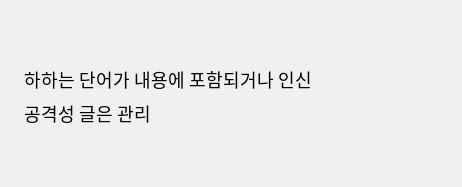하하는 단어가 내용에 포함되거나 인신공격성 글은 관리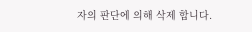자의 판단에 의해 삭제 합니다.